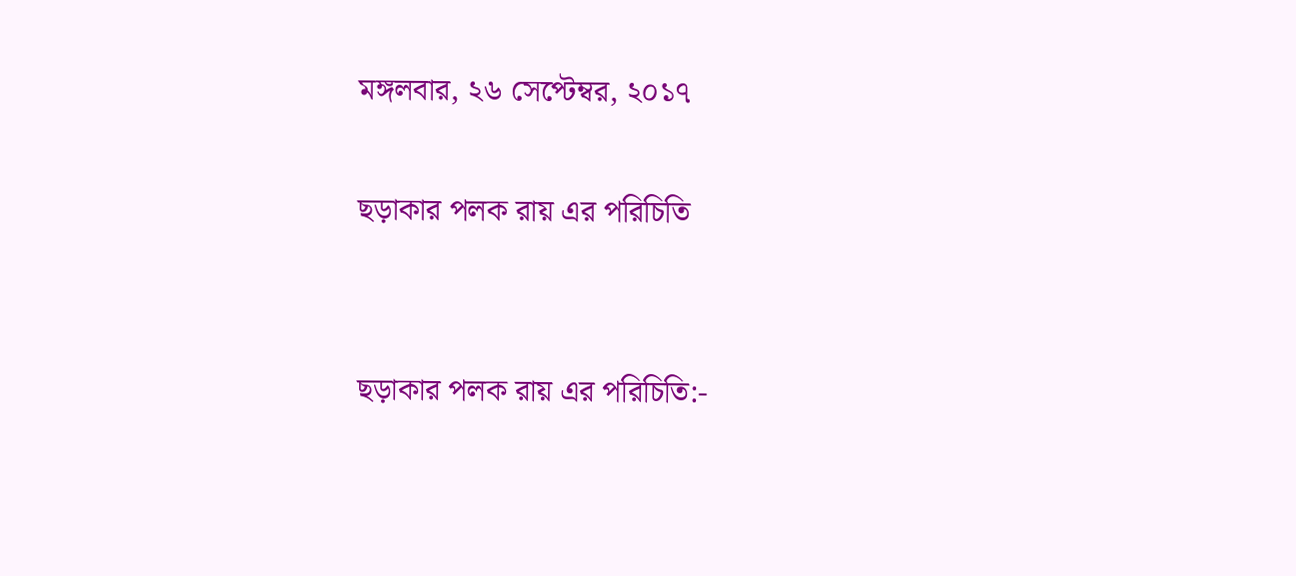মঙ্গলবার, ২৬ সেপ্টেম্বর, ২০১৭

ছড়াকার পলক রায় এর পরিচিতি


ছড়াকার পলক রায় এর পরিচিতি:-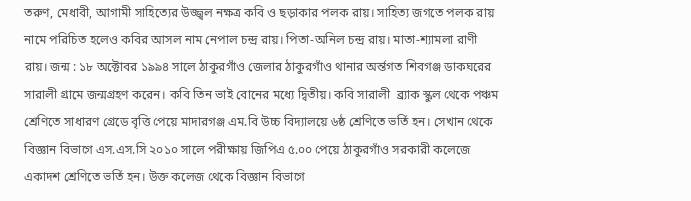তরুণ, মেধাবী, আগামী সাহিত্যের উজ্জ্বল নক্ষত্র কবি ও ছড়াকার পলক রায়। সাহিত্য জগতে পলক রায় নামে পরিচিত হলেও কবির আসল নাম নেপাল চন্দ্র রায়। পিতা-অনিল চন্দ্র রায়। মাতা-শ্যামলা রাণী রায়। জন্ম : ১৮ অক্টোবর ১৯৯৪ সালে ঠাকুরগাঁও জেলার ঠাকুরগাঁও থানার অর্ন্তগত শিবগঞ্জ ডাকঘরের সারালী গ্রামে জন্মগ্রহণ করেন। কবি তিন ভাই বোনের মধ্যে দ্বিতীয়। কবি সারালী  ব্র্যাক স্কুল থেকে পঞ্চম শ্রেণিতে সাধারণ গ্রেডে বৃত্তি পেয়ে মাদারগঞ্জ এম.বি উচ্চ বিদ্যালয়ে ৬ষ্ঠ শ্রেণিতে ভর্তি হন। সেখান থেকে বিজ্ঞান বিভাগে এস.এস.সি ২০১০ সালে পরীক্ষায় জিপিএ ৫.০০ পেয়ে ঠাকুরগাঁও সরকারী কলেজে একাদশ শ্রেণিতে ভর্তি হন। উক্ত কলেজ থেকে বিজ্ঞান বিভাগে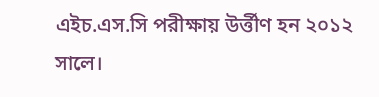এইচ.এস.সি পরীক্ষায় উর্ত্তীণ হন ২০১২ সালে।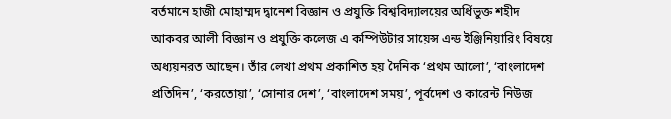বর্তমানে হাজী মোহাম্মদ দ্বানেশ বিজ্ঞান ও প্রযুক্তি বিশ্ববিদ্যালয়ের অর্ধিভুক্ত শহীদ আকবর আলী বিজ্ঞান ও প্রযুক্তি কলেজ এ কম্পিউটার সায়েন্স এন্ড ইঞ্জিনিয়ারিং বিষয়ে অধ্যয়নরত আছেন। তাঁর লেখা প্রথম প্রকাশিত হয় দৈনিক ‘প্রথম আলো’, ‘বাংলাদেশ প্রতিদিন’, ‘করতোয়া’, ‘সোনার দেশ’, ‘বাংলাদেশ সময়’, পূর্বদেশ ও কারেন্ট নিউজ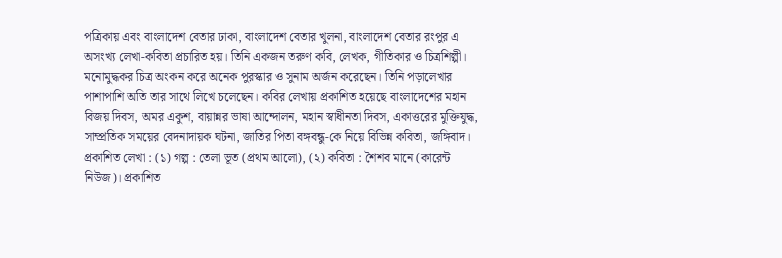পত্রিকায় এবং বাংলাদেশ বেতার ঢাকা, বাংলাদেশ বেতার খুলনা, বাংলাদেশ বেতার রংপুর এ অসংখ্য লেখা-কবিতা প্রচারিত হয়। তিনি একজন তরুণ কবি, লেখক, গীতিকার ও চিত্রশিল্পী। মনোমুদ্ধকর চিত্র অংকন করে অনেক পুরস্কার ও সুনাম অর্জন করেছেন। তিনি পড়ালেখার পাশাপাশি অতি তার সাথে লিখে চলেছেন। কবির লেখায় প্রকাশিত হয়েছে বাংলাদেশের মহান বিজয় দিবস, অমর একুশ, বায়ান্নর ভাষা আন্দোলন, মহান স্বাধীনতা দিবস, একাত্তরের মুক্তিযুদ্ধ, সাম্প্রতিক সময়ের বেদনাদায়ক ঘটনা, জাতির পিতা বঙ্গবন্ধু-কে নিয়ে বিভিন্ন কবিতা, জঙ্গিবাদ। প্রকাশিত লেখা : (১) গল্প : তেলা ভূত (প্রথম আলো), (২) কবিতা : শৈশব মানে (কারেন্ট নিউজ)। প্রকাশিত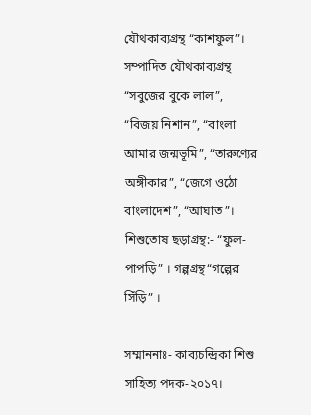যৌথকাব্যগ্রন্থ “কাশফুল”। সম্পাদিত যৌথকাব্যগ্রন্থ “সবুজের বুকে লাল”, “বিজয় নিশান”, “বাংলা আমার জন্মভূমি”, “তারুণ্যের অঙ্গীকার”, “জেগে ওঠো বাংলাদেশ”, “আঘাত”। শিশুতোষ ছড়াগ্রন্থ:- “ফুল-পাপড়ি” । গল্পগ্রন্থ“গল্পের সিঁড়ি” ।

সম্মাননাঃ- কাব্যচন্দ্রিকা শিশু সাহিত্য পদক-২০১৭।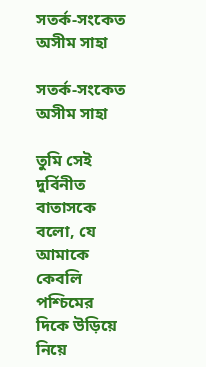সতর্ক-সংকেত অসীম সাহা

সতর্ক-সংকেত
অসীম সাহা

তুমি সেই দুর্বিনীত বাতাসকে বলো, যে আমাকে কেবলি
পশ্চিমের দিকে উড়িয়ে নিয়ে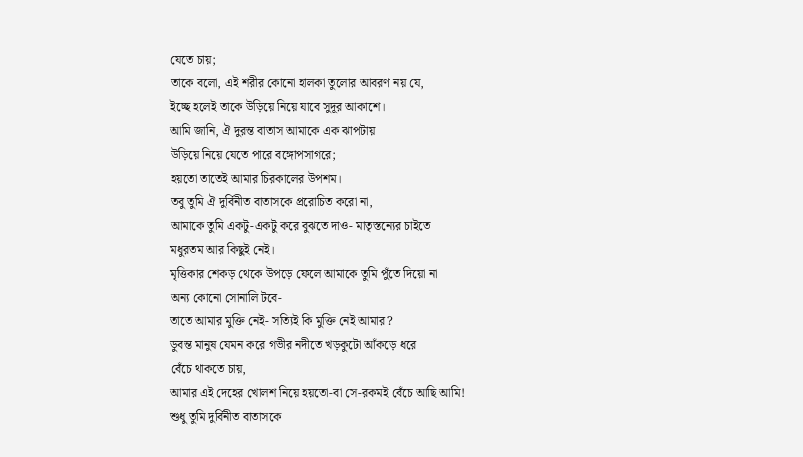যেতে চায়;
তাকে বলো, এই শরীর কোনো হালকা তুলোর আবরণ নয় যে,
ইচ্ছে হলেই তাকে উড়িয়ে নিয়ে যাবে সুদূর আকাশে।
আমি জানি, ঐ দুরন্ত বাতাস আমাকে এক ঝাপটায়
উড়িয়ে নিয়ে যেতে পারে বঙ্গোপসাগরে;
হয়তো তাতেই আমার চিরকালের উপশম।
তবু তুমি ঐ দুর্বিনীত বাতাসকে প্ররোচিত করো না,
আমাকে তুমি একটু-একটু করে বুঝতে দাও- মাতৃস্তন্যের চাইতে
মধুরতম আর কিছুই নেই।
মৃত্তিকার শেকড় থেকে উপড়ে ফেলে আমাকে তুমি পুঁতে দিয়ো না
অন্য কোনো সোনালি টবে-
তাতে আমার মুক্তি নেই- সত্যিই কি মুক্তি নেই আমার?
ডুবন্ত মানুষ যেমন করে গভীর নদীতে খড়কুটো আঁকড়ে ধরে
বেঁচে থাকতে চায়,
আমার এই দেহের খোলশ নিয়ে হয়তো-বা সে-রকমই বেঁচে আছি আমি!
শুধু তুমি দুর্বিনীত বাতাসকে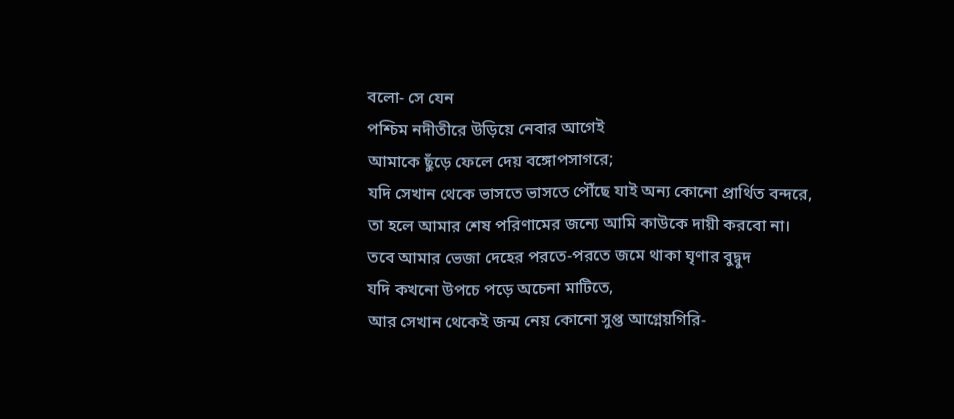বলো- সে যেন
পশ্চিম নদীতীরে উড়িয়ে নেবার আগেই
আমাকে ছুঁড়ে ফেলে দেয় বঙ্গোপসাগরে;
যদি সেখান থেকে ভাসতে ভাসতে পৌঁছে যাই অন্য কোনো প্রার্থিত বন্দরে,
তা হলে আমার শেষ পরিণামের জন্যে আমি কাউকে দায়ী করবো না।
তবে আমার ভেজা দেহের পরতে-পরতে জমে থাকা ঘৃণার বুদ্বুদ
যদি কখনো উপচে পড়ে অচেনা মাটিতে,
আর সেখান থেকেই জন্ম নেয় কোনো সুপ্ত আগ্নেয়গিরি-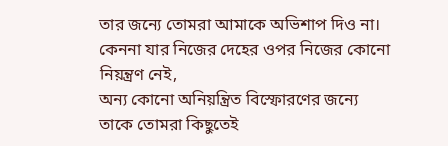তার জন্যে তোমরা আমাকে অভিশাপ দিও না।
কেননা যার নিজের দেহের ওপর নিজের কোনো নিয়ন্ত্রণ নেই,
অন্য কোনো অনিয়ন্ত্রিত বিস্ফোরণের জন্যে
তাকে তোমরা কিছুতেই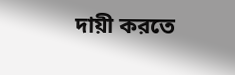দায়ী করতে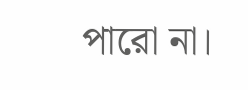পারো না।